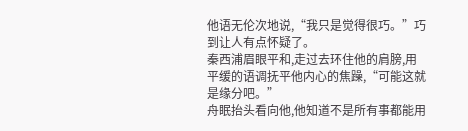他语无伦次地说,“我只是觉得很巧。”巧到让人有点怀疑了。
秦西浦眉眼平和,走过去环住他的肩膀,用平缓的语调抚平他内心的焦躁,“可能这就是缘分吧。”
舟眠抬头看向他,他知道不是所有事都能用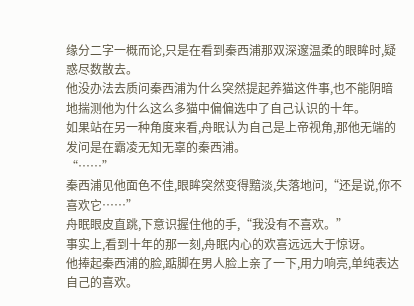缘分二字一概而论,只是在看到秦西浦那双深邃温柔的眼眸时,疑惑尽数散去。
他没办法去质问秦西浦为什么突然提起养猫这件事,也不能阴暗地揣测他为什么这么多猫中偏偏选中了自己认识的十年。
如果站在另一种角度来看,舟眠认为自己是上帝视角,那他无端的发问是在霸凌无知无辜的秦西浦。
“……”
秦西浦见他面色不佳,眼眸突然变得黯淡,失落地问,“还是说,你不喜欢它……”
舟眠眼皮直跳,下意识握住他的手,“我没有不喜欢。”
事实上,看到十年的那一刻,舟眠内心的欢喜远远大于惊讶。
他捧起秦西浦的脸,踮脚在男人脸上亲了一下,用力响亮,单纯表达自己的喜欢。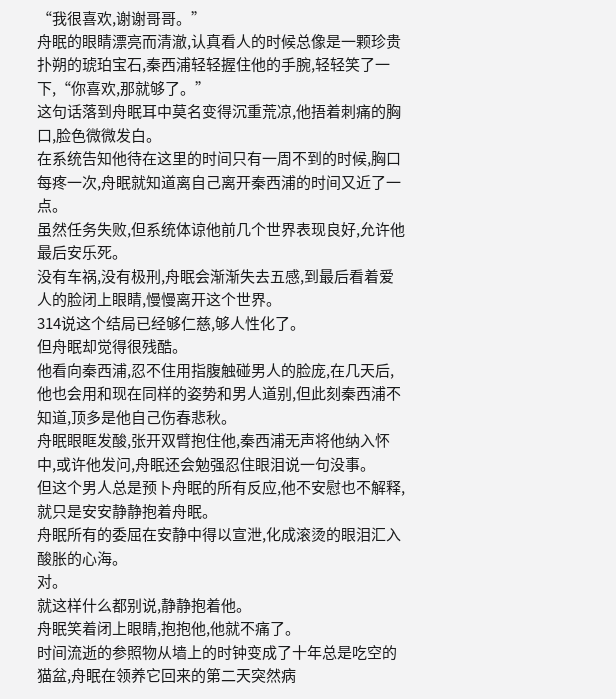“我很喜欢,谢谢哥哥。”
舟眠的眼睛漂亮而清澈,认真看人的时候总像是一颗珍贵扑朔的琥珀宝石,秦西浦轻轻握住他的手腕,轻轻笑了一下,“你喜欢,那就够了。”
这句话落到舟眠耳中莫名变得沉重荒凉,他捂着刺痛的胸口,脸色微微发白。
在系统告知他待在这里的时间只有一周不到的时候,胸口每疼一次,舟眠就知道离自己离开秦西浦的时间又近了一点。
虽然任务失败,但系统体谅他前几个世界表现良好,允许他最后安乐死。
没有车祸,没有极刑,舟眠会渐渐失去五感,到最后看着爱人的脸闭上眼睛,慢慢离开这个世界。
314说这个结局已经够仁慈,够人性化了。
但舟眠却觉得很残酷。
他看向秦西浦,忍不住用指腹触碰男人的脸庞,在几天后,他也会用和现在同样的姿势和男人道别,但此刻秦西浦不知道,顶多是他自己伤春悲秋。
舟眠眼眶发酸,张开双臂抱住他,秦西浦无声将他纳入怀中,或许他发问,舟眠还会勉强忍住眼泪说一句没事。
但这个男人总是预卜舟眠的所有反应,他不安慰也不解释,就只是安安静静抱着舟眠。
舟眠所有的委屈在安静中得以宣泄,化成滚烫的眼泪汇入酸胀的心海。
对。
就这样什么都别说,静静抱着他。
舟眠笑着闭上眼睛,抱抱他,他就不痛了。
时间流逝的参照物从墙上的时钟变成了十年总是吃空的猫盆,舟眠在领养它回来的第二天突然病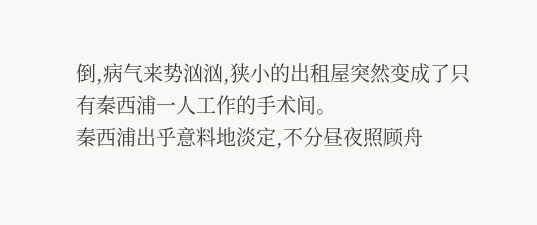倒,病气来势汹汹,狭小的出租屋突然变成了只有秦西浦一人工作的手术间。
秦西浦出乎意料地淡定,不分昼夜照顾舟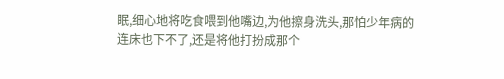眠,细心地将吃食喂到他嘴边,为他擦身洗头,那怕少年病的连床也下不了,还是将他打扮成那个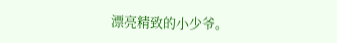漂亮精致的小少爷。